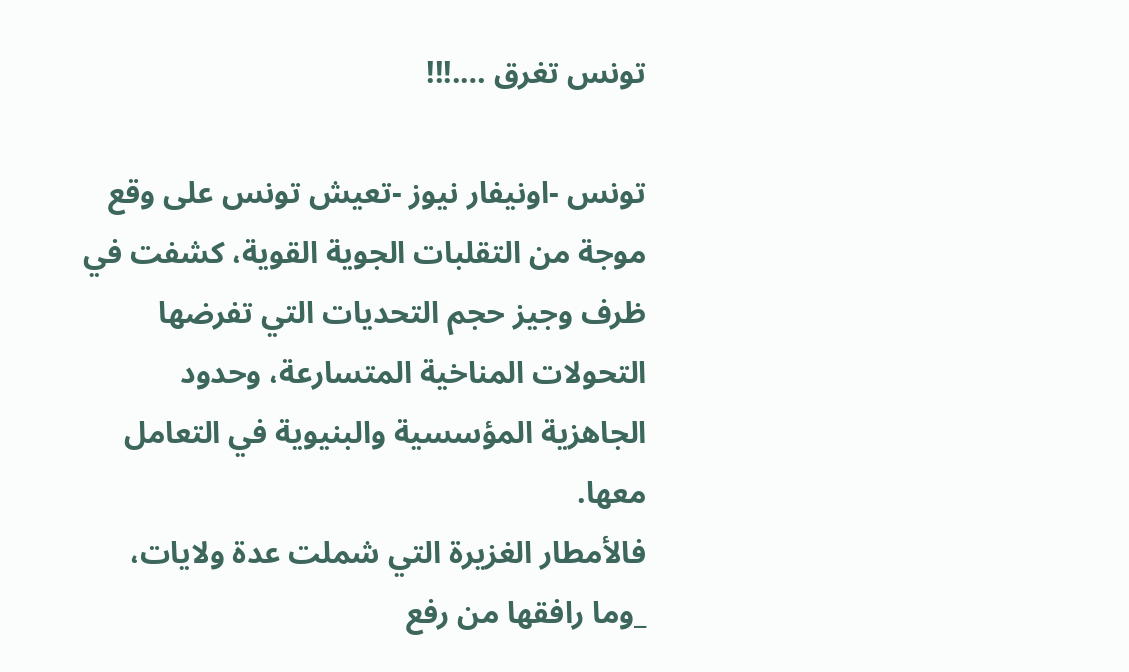تونس تغرق ….!!!

تونس -اونيفار نيوز -تعيش تونس على وقع موجة من التقلبات الجوية القوية، كشفت في ظرف وجيز حجم التحديات التي تفرضها التحولات المناخية المتسارعة، وحدود الجاهزية المؤسسية والبنيوية في التعامل معها.
فالأمطار الغزيرة التي شملت عدة ولايات، _وما رافقها من رفع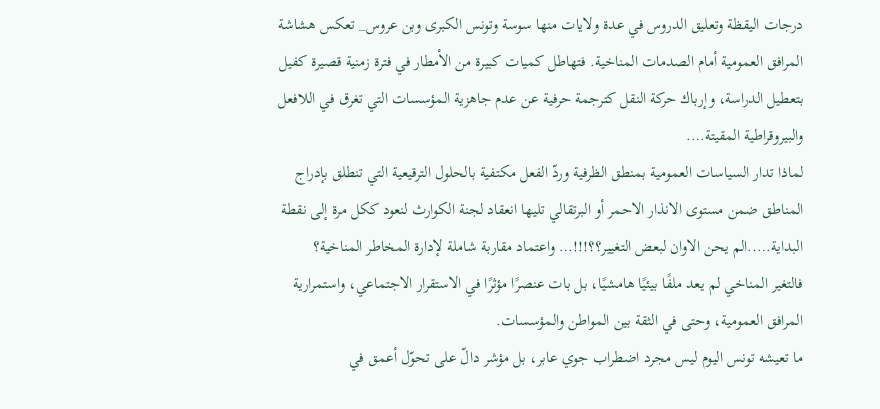درجات اليقظة وتعليق الدروس في عدة ولايات منها سوسة وتونس الكبرى وبن عروس_ تعكس هشاشة المرافق العمومية أمام الصدمات المناخية. فتهاطل كميات كبيرة من الأمطار في فترة زمنية قصيرة كفيل بتعطيل الدراسة، وإرباك حركة النقل كترجمة حرفية عن عدم جاهزية المؤسسات التي تغرق في اللافعل والبيروقراطية المقيتة….
لماذا تدار السياسات العمومية بمنطق الظرفية وردّ الفعل مكتفية بالحلول الترقيعية التي تنطلق بإدراج المناطق ضمن مستوى الانذار الاحمر أو البرتقالي تليها انعقاد لجنة الكوارث لنعود ككل مرة إلى نقطة البداية…..الم يحن الاوان لبعض التغيير؟؟!!!… واعتماد مقاربة شاملة لإدارة المخاطر المناخية؟
فالتغير المناخي لم يعد ملفًا بيئيًا هامشيًا، بل بات عنصرًا مؤثرًا في الاستقرار الاجتماعي، واستمرارية المرافق العمومية، وحتى في الثقة بين المواطن والمؤسسات.
ما تعيشه تونس اليوم ليس مجرد اضطراب جوي عابر، بل مؤشر دالّ على تحوّل أعمق في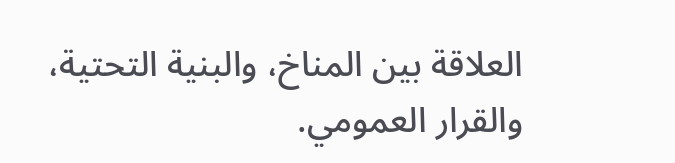العلاقة بين المناخ، والبنية التحتية، والقرار العمومي.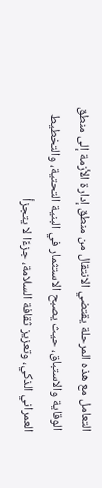التعامل مع هذه المرحلة يقتضي الانتقال من منطق إدارة الأزمة إلى منطق الوقاية والاستباق، حيث يصبح الاستثمار في البنية التحتية، والتخطيط العمراني الذكي، وتعزيز ثقافة السلامة، جزءًا لا يتجزأ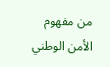من مفهوم الأمن الوطني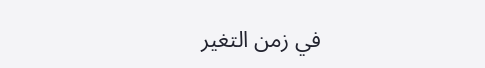في زمن التغير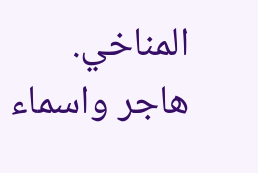المناخي.
هاجر واسماء